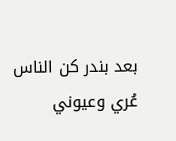بعد بندر كن الناس عُري وعيوني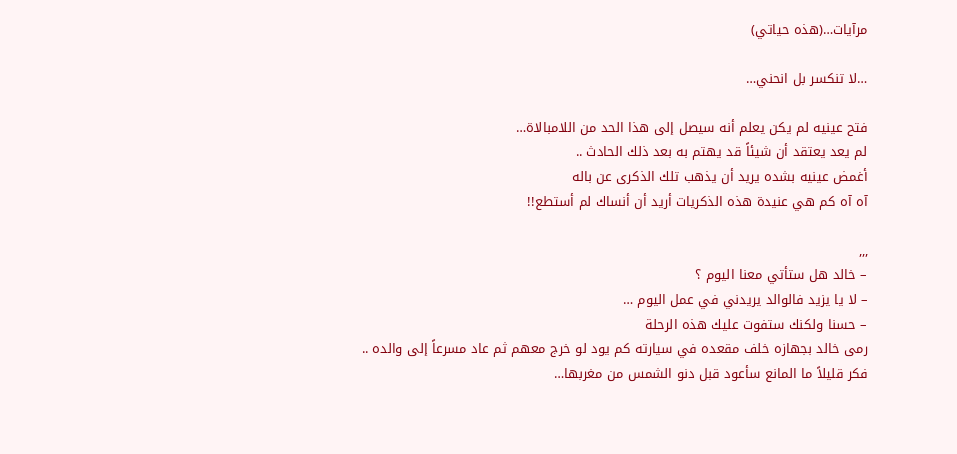مرآيات…(هذه حياتي)

…لا تنكسر بل انحني…

فتح عينيه لم يكن يعلم أنه سيصل إلى هذا الحد من اللامبالاة…
لم يعد يعتقد أن شيئاً قد يهتم به بعد ذلك الحادث ..
أغمض عينيه بشده يريد أن يذهب تلك الذكرى عن باله
آه آه كم هي عنيدة هذه الذكريات أريد أن أنساك لم أستطع!!

,,,
– خالد هل ستأتي معنا اليوم ؟
– لا يا يزيد فالوالد يريدني في عمل اليوم …
– حسنا ولكنك ستفوت عليك هذه الرحلة
رمى خالد بجهازه خلف مقعده في سيارته كم يود لو خرج معهم ثم عاد مسرعاً إلى والده ..
فكر قليلاً ما المانع سأعود قبل دنو الشمس من مغربها…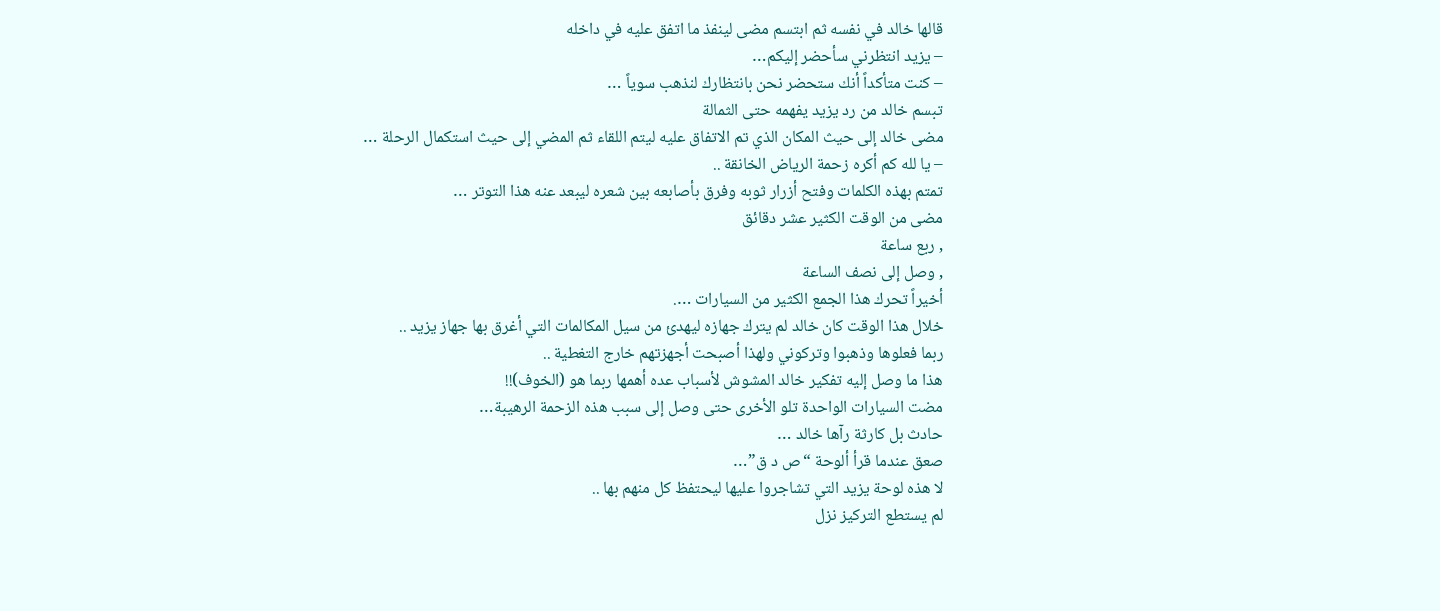قالها خالد في نفسه ثم ابتسم مضى لينفذ ما اتفق عليه في داخله
– يزيد انتظرني سأحضر إليكم…
– كنت متأكداً أنك ستحضر نحن بانتظارك لنذهب سوياً …
تبسم خالد من رد يزيد يفهمه حتى الثمالة
مضى خالد إلى حيث المكان الذي تم الاتفاق عليه ليتم اللقاء ثم المضي إلى حيث استكمال الرحلة …
– يا لله كم أكره زحمة الرياض الخانقة ..
تمتم بهذه الكلمات وفتح أزرار ثوبه وفرق بأصابعه بين شعره ليبعد عنه هذا التوتر …
مضى من الوقت الكثير عشر دقائق
, ربع ساعة
, وصل إلى نصف الساعة
أخيراً تحرك هذا الجمع الكثير من السيارات ….
خلال هذا الوقت كان خالد لم يترك جهازه ليهدئ من سيل المكالمات التي أغرق بها جهاز يزيد ..
ربما فعلوها وذهبوا وتركوني ولهذا أصبحت أجهزتهم خارج التغطية ..
هذا ما وصل إليه تفكير خالد المشوش لأسباب عده أهمها ربما هو (الخوف)!!
مضت السيارات الواحدة تلو الأخرى حتى وصل إلى سبب هذه الزحمة الرهيبة…
حادث بل كارثة رآها خالد …
صعق عندما قرأ ألوحة “ص د ق”…
لا هذه لوحة يزيد التي تشاجروا عليها ليحتفظ كل منهم بها ..
لم يستطع التركيز نزل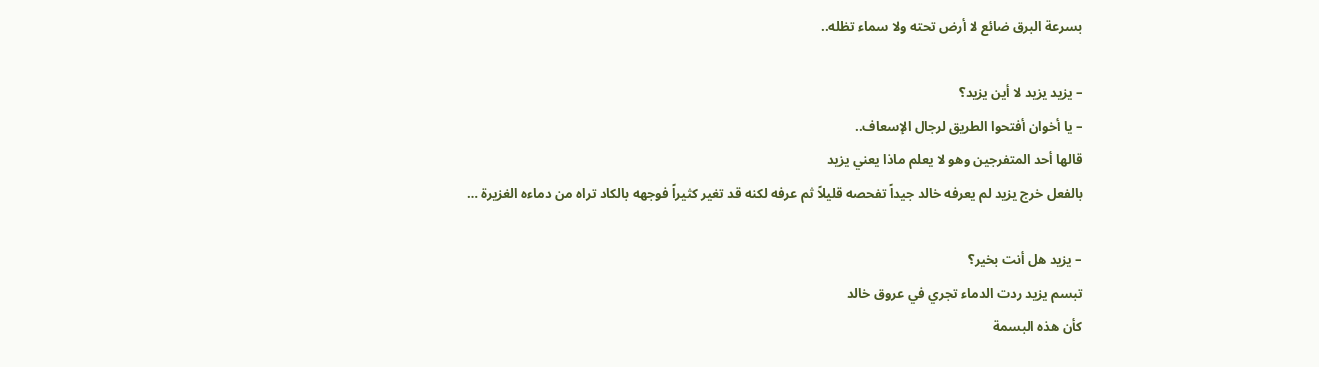بسرعة البرق ضائع لا أرض تحته ولا سماء تظله..

– يزيد يزيد لا أين يزيد؟
– يا أخوان أفتحوا الطريق لرجال الإسعاف..
قالها أحد المتفرجين وهو لا يعلم ماذا يعني يزيد
بالفعل خرج يزيد لم يعرفه خالد جيداً تفحصه قليلاً ثم عرفه لكنه قد تغير كثيراً فوجهه بالكاد تراه من دماءه الغزيرة …

– يزيد هل أنت بخير؟
تبسم يزيد ردت الدماء تجري في عروق خالد
كأن هذه البسمة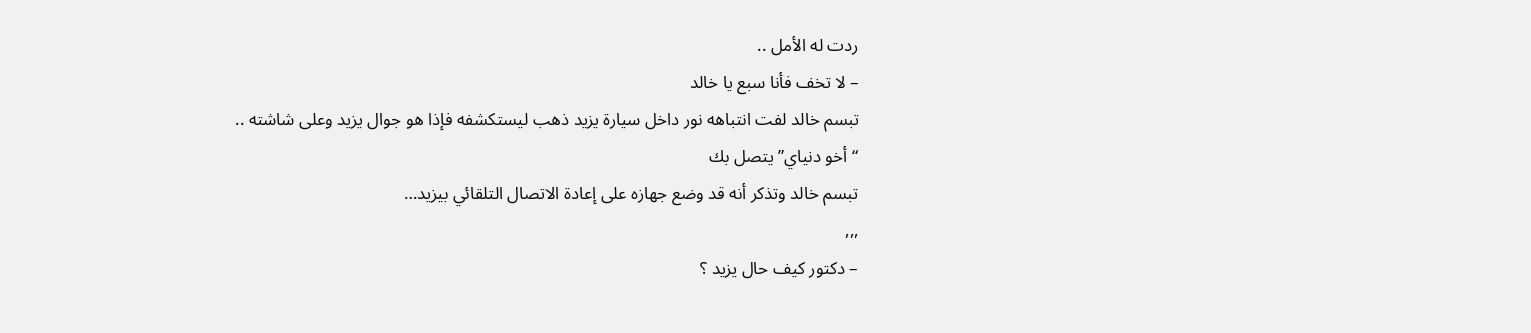ردت له الأمل ..
– لا تخف فأنا سبع يا خالد
تبسم خالد لفت انتباهه نور داخل سيارة يزيد ذهب ليستكشفه فإذا هو جوال يزيد وعلى شاشته ..
“أخو دنياي” يتصل بك
تبسم خالد وتذكر أنه قد وضع جهازه على إعادة الاتصال التلقائي بيزيد…
,,,
– دكتور كيف حال يزيد ؟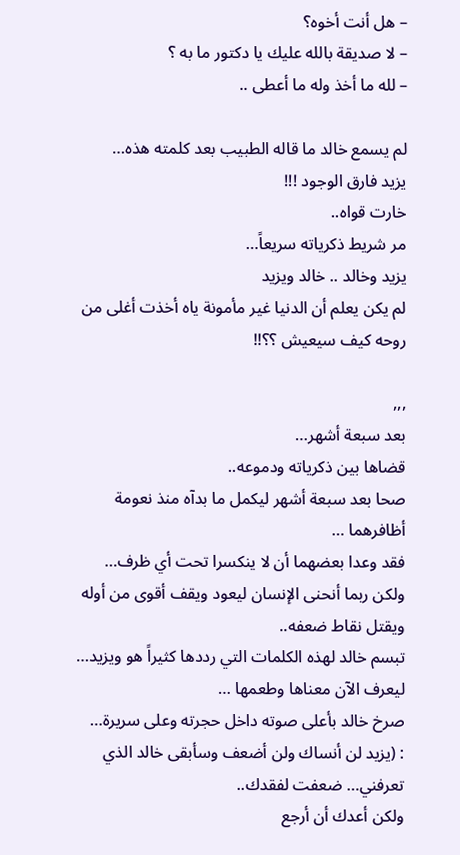– هل أنت أخوه؟
– لا صديقة بالله عليك يا دكتور ما به ؟
– لله ما أخذ وله ما أعطى ..

لم يسمع خالد ما قاله الطبيب بعد كلمته هذه…
يزيد فارق الوجود !!!
خارت قواه..
مر شريط ذكرياته سريعاً…
يزيد وخالد .. خالد ويزيد
لم يكن يعلم أن الدنيا غير مأمونة ياه أخذت أغلى من روحه كيف سيعيش ؟؟!!

,,,
بعد سبعة أشهر…
قضاها بين ذكرياته ودموعه..
صحا بعد سبعة أشهر ليكمل ما بدآه منذ نعومة أظافرهما …
فقد وعدا بعضهما أن لا ينكسرا تحت أي ظرف…
ولكن ربما أنحنى الإنسان ليعود ويقف أقوى من أوله ويقتل نقاط ضعفه..
تبسم خالد لهذه الكلمات التي رددها كثيراً هو ويزيد…
ليعرف الآن معناها وطعمها …
صرخ خالد بأعلى صوته داخل حجرته وعلى سريرة…
: (يزيد لن أنساك ولن أضعف وسأبقى خالد الذي تعرفني… ضعفت لفقدك..
ولكن أعدك أن أرجع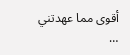أقوى مما عهدتني …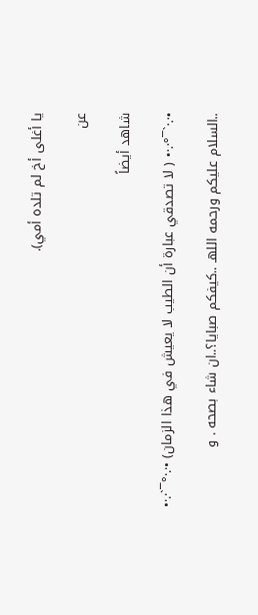يا أغلى أخ لم تلده أمي).

عن

شاهد أيضاً

•·.·`¯°·.·• ( لا تصدقي عبارة أن الطيب لا يعيش في هذا الزمان) •·.·°¯`·.·•

..السلام عليكم ورحمه اللهـ ..كيفكم صبايا؟..ان شاء بصحه . و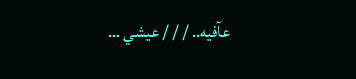عآفيه.. / / / عيشي …